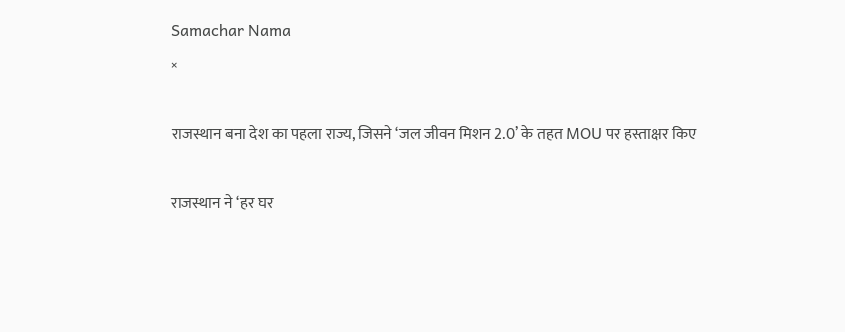Samachar Nama
×

राजस्थान बना देश का पहला राज्य, जिसने ‘जल जीवन मिशन 2.0’ के तहत MOU पर हस्ताक्षर किए

राजस्थान ने ‘हर घर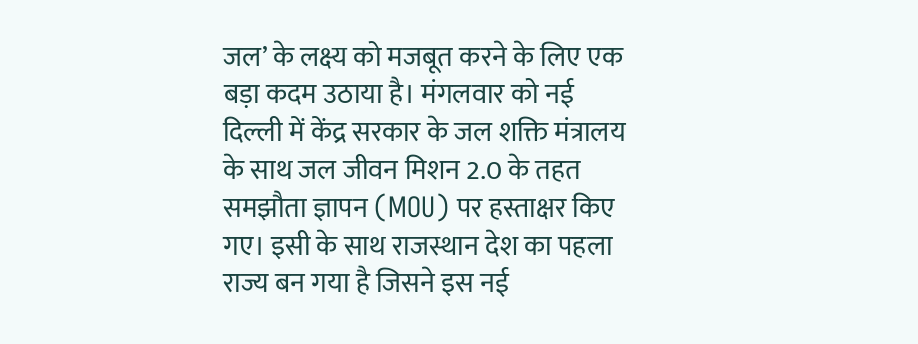जल’ के लक्ष्य को मजबूत करने के लिए एक बड़ा कदम उठाया है। मंगलवार को नई दिल्ली में केंद्र सरकार के जल शक्ति मंत्रालय के साथ जल जीवन मिशन 2.0 के तहत समझौता ज्ञापन (MOU) पर हस्ताक्षर किए गए। इसी के साथ राजस्थान देश का पहला राज्य बन गया है जिसने इस नई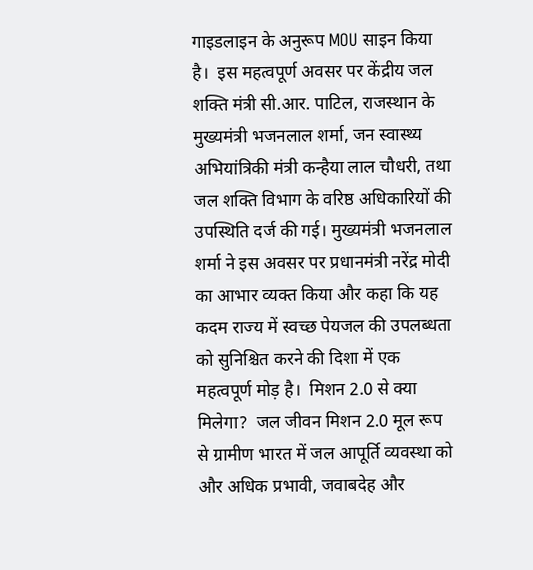गाइडलाइन के अनुरूप MOU साइन किया है।  इस महत्वपूर्ण अवसर पर केंद्रीय जल शक्ति मंत्री सी.आर. पाटिल, राजस्थान के मुख्यमंत्री भजनलाल शर्मा, जन स्वास्थ्य अभियांत्रिकी मंत्री कन्हैया लाल चौधरी, तथा जल शक्ति विभाग के वरिष्ठ अधिकारियों की उपस्थिति दर्ज की गई। मुख्यमंत्री भजनलाल शर्मा ने इस अवसर पर प्रधानमंत्री नरेंद्र मोदी का आभार व्यक्त किया और कहा कि यह कदम राज्य में स्वच्छ पेयजल की उपलब्धता को सुनिश्चित करने की दिशा में एक महत्वपूर्ण मोड़ है।  मिशन 2.0 से क्या मिलेगा?  जल जीवन मिशन 2.0 मूल रूप से ग्रामीण भारत में जल आपूर्ति व्यवस्था को और अधिक प्रभावी, जवाबदेह और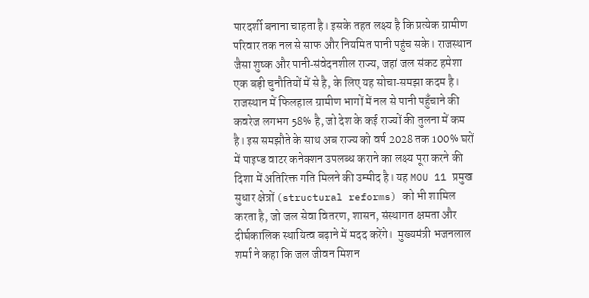पारदर्शी बनाना चाहता है। इसके तहत लक्ष्य है कि प्रत्येक ग्रामीण परिवार तक नल से साफ और नियमित पानी पहुंच सके। राजस्थान जैसा शुष्क और पानी‑संवेदनशील राज्य, जहां जल संकट हमेशा एक बड़ी चुनौतियों में से है, के लिए यह सोचा‑समझा कदम है।  राजस्थान में फिलहाल ग्रामीण भागों में नल से पानी पहुँचाने की कवरेज लगभग 58% है, जो देश के कई राज्यों की तुलना में कम है। इस समझौते के साथ अब राज्य को वर्ष 2028 तक 100% घरों में पाइप्ड वाटर कनेक्शन उपलब्ध कराने का लक्ष्य पूरा करने की दिशा में अतिरिक्त गति मिलने की उम्मीद है। यह MOU 11 प्रमुख सुधार क्षेत्रों (structural reforms) को भी शामिल करता है, जो जल सेवा वितरण, शासन, संस्थागत क्षमता और दीर्घकालिक स्थायित्व बढ़ाने में मदद करेंगे।  मुख्यमंत्री भजनलाल शर्मा ने कहा कि जल जीवन मिशन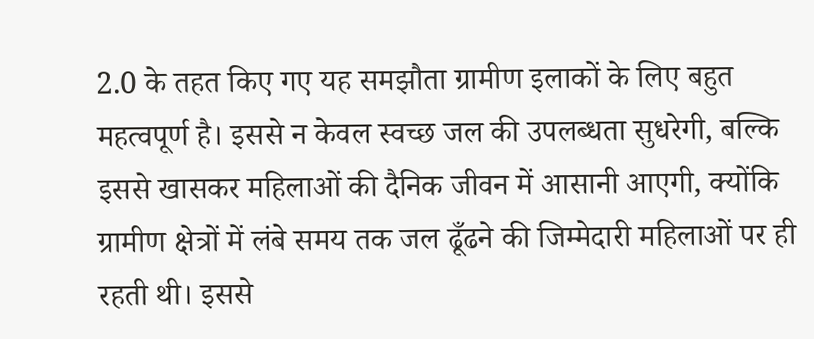2.0 के तहत किए गए यह समझौता ग्रामीण इलाकों के लिए बहुत महत्वपूर्ण है। इससे न केवल स्वच्छ जल की उपलब्धता सुधरेगी, बल्कि इससे खासकर महिलाओं की दैनिक जीवन में आसानी आएगी, क्योंकि ग्रामीण क्षेत्रों में लंबे समय तक जल ढूँढने की जिम्मेदारी महिलाओं पर ही रहती थी। इससे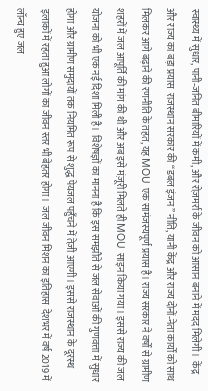स्वास्थ्य में सुधार, पानी‑जनित बीमारियों में कमी, और रोज़मर्रा के जीवन को आसान बनाने में मदद मिलेगी।  केंद्र और राज्य का बड़ा प्रयास  राजस्थान सरकार की “डबल इंजन” नीति, यानी केंद्र और राज्य दोनों‑नेता कार्यों को साथ मिलकर आगे बढ़ाने की रणनीति के तहत, यह MOU एक सामंजस्यपूर्ण प्रयास है। राज्य सरकार ने वर्षों से ग्रामीण शहरों में जल आपूर्ति की मांग की थी और अब इसे मंज़ूरी मिलते ही MOU साइन किया गया। इससे राज्य की जल योजना को भी एक नई दिशा मिली है।  विशेषज्ञों का मानना है कि इस समझौते से जल सेवाओं की गुणवत्ता में सुधार होगा और ग्रामीण समुदायों तक नियमित रूप से शुद्ध पेयजल पहुँचने में तेज़ी आएगी। इससे राजस्थान के दूरस्थ इलाकों में रहता हुआ लोगों का जीवन स्तर भी बेहतर होगा।  जल जीवन मिशन का इतिहास  देशभर में वर्ष 2019 में लॉन्च हुए जल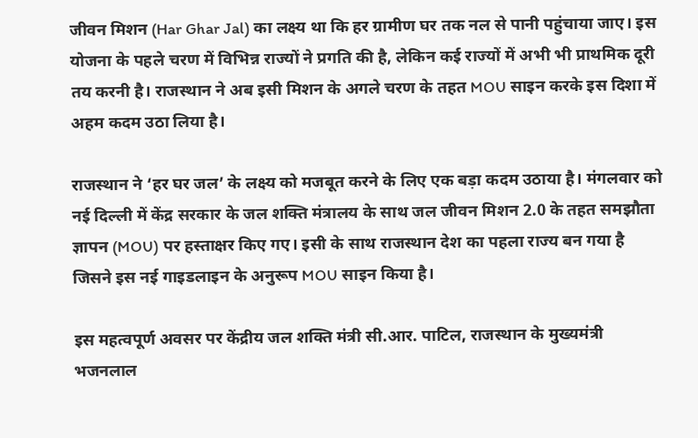जीवन मिशन (Har Ghar Jal) का लक्ष्य था कि हर ग्रामीण घर तक नल से पानी पहुंचाया जाए। इस योजना के पहले चरण में विभिन्न राज्यों ने प्रगति की है, लेकिन कई राज्यों में अभी भी प्राथमिक दूरी तय करनी है। राजस्थान ने अब इसी मिशन के अगले चरण के तहत MOU साइन करके इस दिशा में अहम कदम उठा लिया है।

राजस्थान ने ‘हर घर जल’ के लक्ष्य को मजबूत करने के लिए एक बड़ा कदम उठाया है। मंगलवार को नई दिल्ली में केंद्र सरकार के जल शक्ति मंत्रालय के साथ जल जीवन मिशन 2.0 के तहत समझौता ज्ञापन (MOU) पर हस्ताक्षर किए गए। इसी के साथ राजस्थान देश का पहला राज्य बन गया है जिसने इस नई गाइडलाइन के अनुरूप MOU साइन किया है।

इस महत्वपूर्ण अवसर पर केंद्रीय जल शक्ति मंत्री सी.आर. पाटिल, राजस्थान के मुख्यमंत्री भजनलाल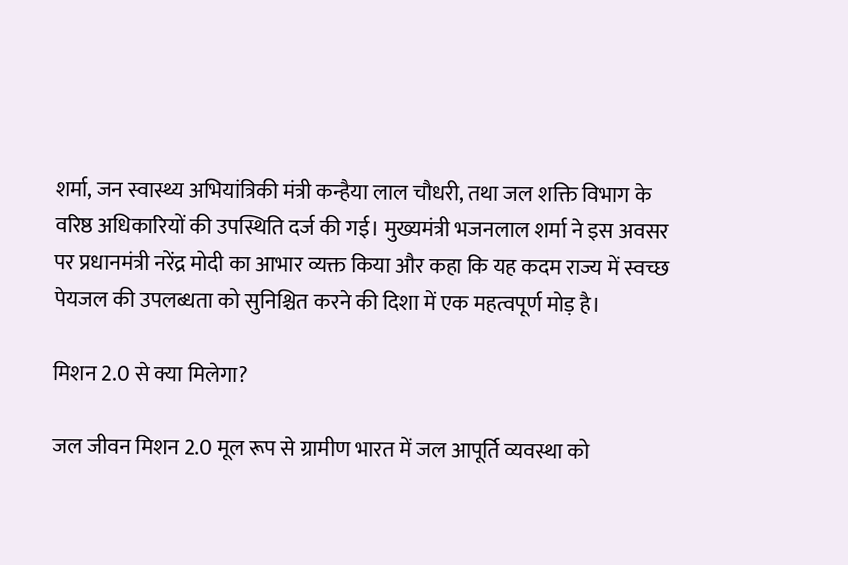शर्मा, जन स्वास्थ्य अभियांत्रिकी मंत्री कन्हैया लाल चौधरी, तथा जल शक्ति विभाग के वरिष्ठ अधिकारियों की उपस्थिति दर्ज की गई। मुख्यमंत्री भजनलाल शर्मा ने इस अवसर पर प्रधानमंत्री नरेंद्र मोदी का आभार व्यक्त किया और कहा कि यह कदम राज्य में स्वच्छ पेयजल की उपलब्धता को सुनिश्चित करने की दिशा में एक महत्वपूर्ण मोड़ है।

मिशन 2.0 से क्या मिलेगा?

जल जीवन मिशन 2.0 मूल रूप से ग्रामीण भारत में जल आपूर्ति व्यवस्था को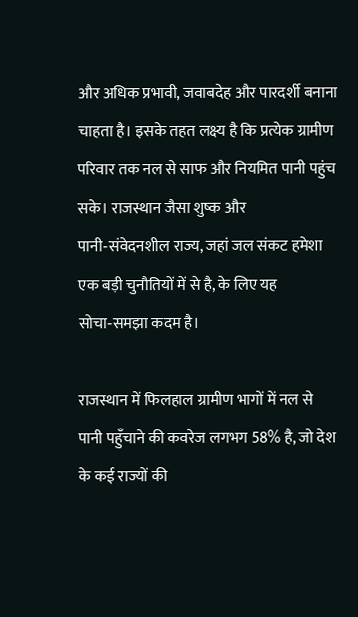और अधिक प्रभावी, जवाबदेह और पारदर्शी बनाना चाहता है। इसके तहत लक्ष्य है कि प्रत्येक ग्रामीण परिवार तक नल से साफ और नियमित पानी पहुंच सके। राजस्थान जैसा शुष्क और पानी‑संवेदनशील राज्य, जहां जल संकट हमेशा एक बड़ी चुनौतियों में से है, के लिए यह सोचा‑समझा कदम है।

राजस्थान में फिलहाल ग्रामीण भागों में नल से पानी पहुँचाने की कवरेज लगभग 58% है, जो देश के कई राज्यों की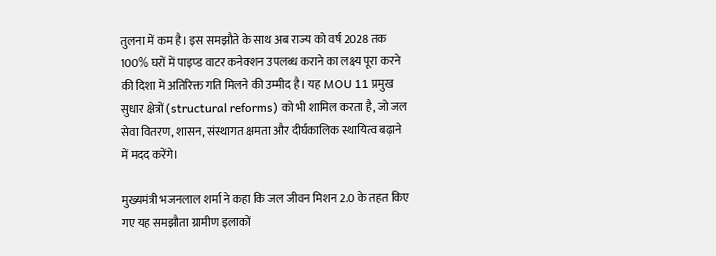तुलना में कम है। इस समझौते के साथ अब राज्य को वर्ष 2028 तक 100% घरों में पाइप्ड वाटर कनेक्शन उपलब्ध कराने का लक्ष्य पूरा करने की दिशा में अतिरिक्त गति मिलने की उम्मीद है। यह MOU 11 प्रमुख सुधार क्षेत्रों (structural reforms) को भी शामिल करता है, जो जल सेवा वितरण, शासन, संस्थागत क्षमता और दीर्घकालिक स्थायित्व बढ़ाने में मदद करेंगे।

मुख्यमंत्री भजनलाल शर्मा ने कहा कि जल जीवन मिशन 2.0 के तहत किए गए यह समझौता ग्रामीण इलाकों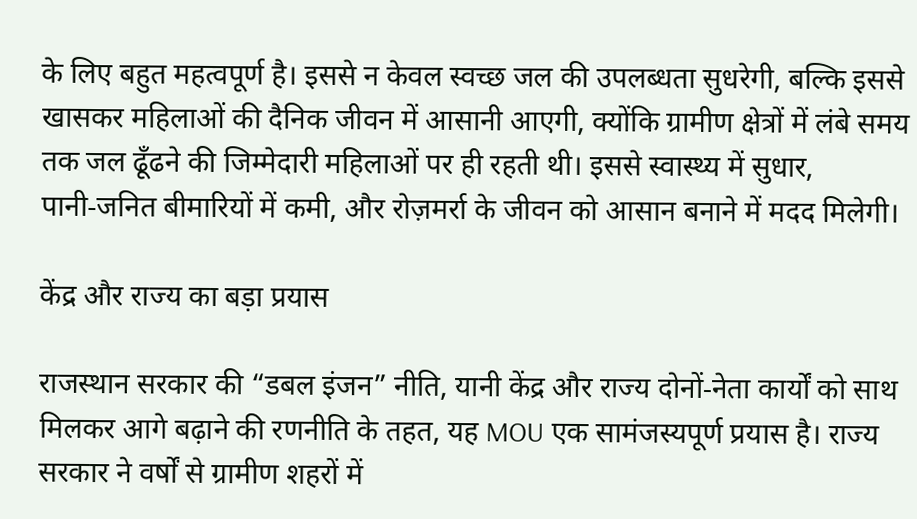के लिए बहुत महत्वपूर्ण है। इससे न केवल स्वच्छ जल की उपलब्धता सुधरेगी, बल्कि इससे खासकर महिलाओं की दैनिक जीवन में आसानी आएगी, क्योंकि ग्रामीण क्षेत्रों में लंबे समय तक जल ढूँढने की जिम्मेदारी महिलाओं पर ही रहती थी। इससे स्वास्थ्य में सुधार, पानी‑जनित बीमारियों में कमी, और रोज़मर्रा के जीवन को आसान बनाने में मदद मिलेगी।

केंद्र और राज्य का बड़ा प्रयास

राजस्थान सरकार की “डबल इंजन” नीति, यानी केंद्र और राज्य दोनों‑नेता कार्यों को साथ मिलकर आगे बढ़ाने की रणनीति के तहत, यह MOU एक सामंजस्यपूर्ण प्रयास है। राज्य सरकार ने वर्षों से ग्रामीण शहरों में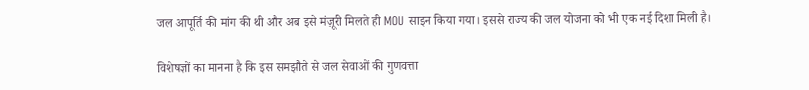जल आपूर्ति की मांग की थी और अब इसे मंज़ूरी मिलते ही MOU साइन किया गया। इससे राज्य की जल योजना को भी एक नई दिशा मिली है।

विशेषज्ञों का मानना है कि इस समझौते से जल सेवाओं की गुणवत्ता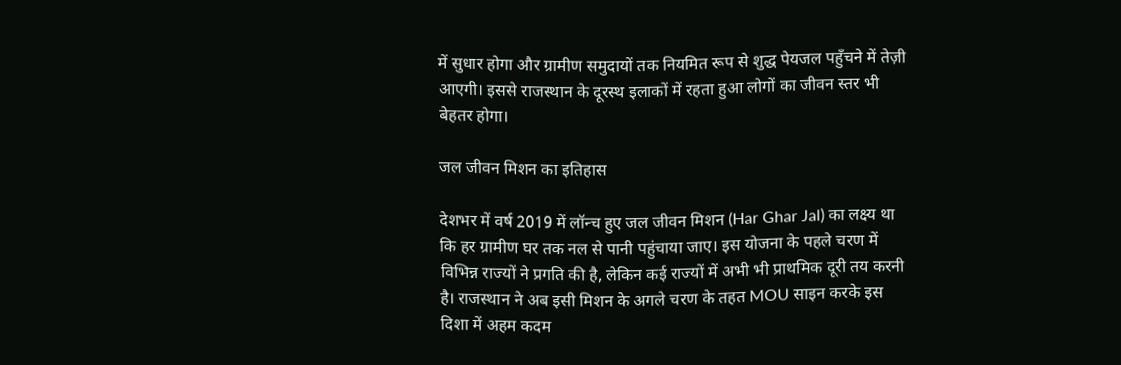में सुधार होगा और ग्रामीण समुदायों तक नियमित रूप से शुद्ध पेयजल पहुँचने में तेज़ी आएगी। इससे राजस्थान के दूरस्थ इलाकों में रहता हुआ लोगों का जीवन स्तर भी बेहतर होगा।

जल जीवन मिशन का इतिहास

देशभर में वर्ष 2019 में लॉन्च हुए जल जीवन मिशन (Har Ghar Jal) का लक्ष्य था कि हर ग्रामीण घर तक नल से पानी पहुंचाया जाए। इस योजना के पहले चरण में विभिन्न राज्यों ने प्रगति की है, लेकिन कई राज्यों में अभी भी प्राथमिक दूरी तय करनी है। राजस्थान ने अब इसी मिशन के अगले चरण के तहत MOU साइन करके इस दिशा में अहम कदम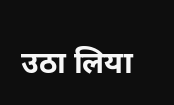उठा लिया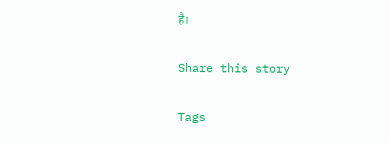है।

Share this story

Tags